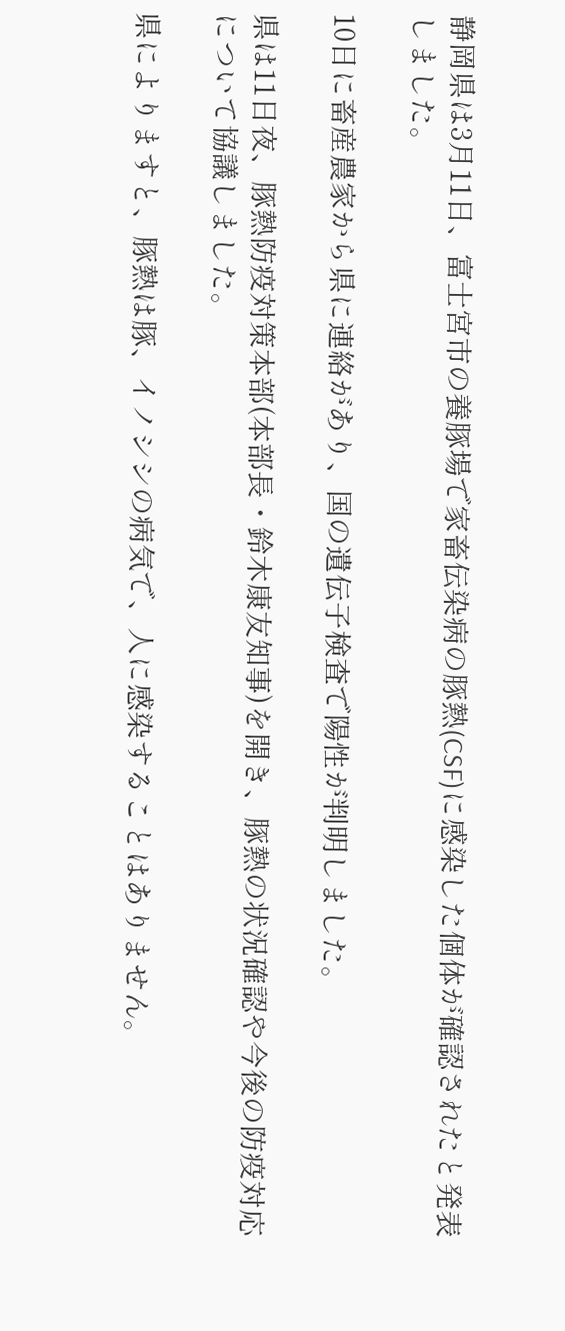静岡県は3月11日、富士宮市の養豚場で家畜伝染病の豚熱(CSF)に感染した個体が確認されたと発表しました。

10日に畜産農家から県に連絡があり、国の遺伝子検査で陽性が判明しました。

県は11日夜、豚熱防疫対策本部(本部長・鈴木康友知事)を開き、豚熱の状況確認や今後の防疫対応について協議しました。

県によりますと、豚熱は豚、イノシシの病気で、人に感染することはありません。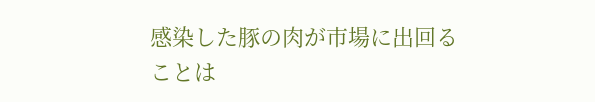感染した豚の肉が市場に出回ることは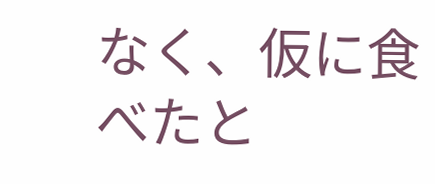なく、仮に食べたと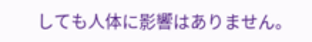しても人体に影響はありません。